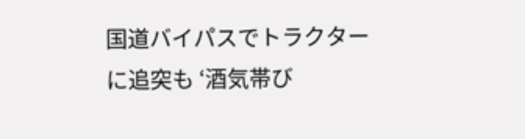国道バイパスでトラクターに追突も ‘酒気帯び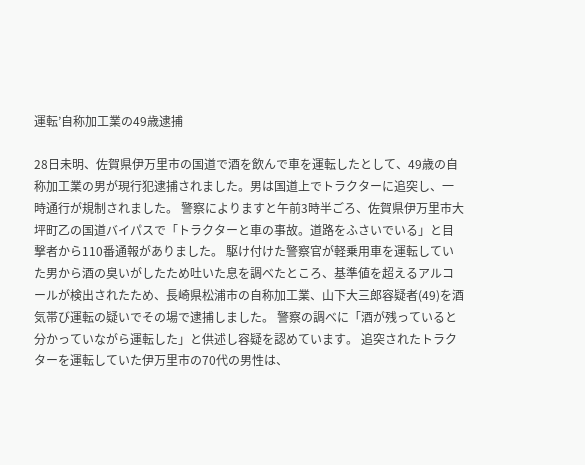運転’自称加工業の49歳逮捕

28日未明、佐賀県伊万里市の国道で酒を飲んで車を運転したとして、49歳の自称加工業の男が現行犯逮捕されました。男は国道上でトラクターに追突し、一時通行が規制されました。 警察によりますと午前3時半ごろ、佐賀県伊万里市大坪町乙の国道バイパスで「トラクターと車の事故。道路をふさいでいる」と目撃者から110番通報がありました。 駆け付けた警察官が軽乗用車を運転していた男から酒の臭いがしたため吐いた息を調べたところ、基準値を超えるアルコールが検出されたため、長崎県松浦市の自称加工業、山下大三郎容疑者(49)を酒気帯び運転の疑いでその場で逮捕しました。 警察の調べに「酒が残っていると分かっていながら運転した」と供述し容疑を認めています。 追突されたトラクターを運転していた伊万里市の70代の男性は、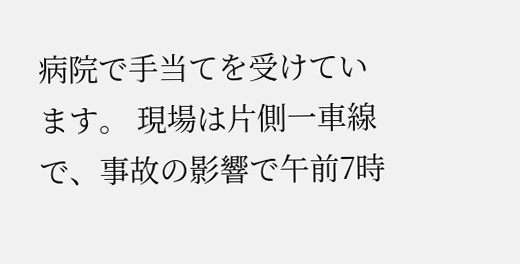病院で手当てを受けています。 現場は片側一車線で、事故の影響で午前7時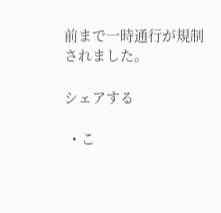前まで一時通行が規制されました。

シェアする

  • こ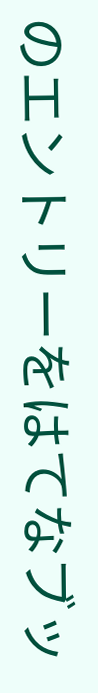のエントリーをはてなブッ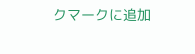クマークに追加